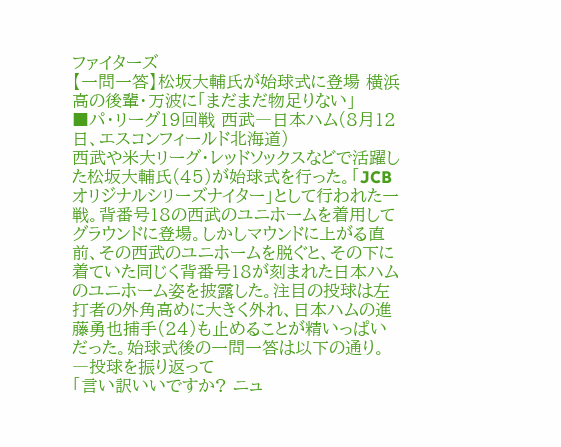ファイターズ
【一問一答】松坂大輔氏が始球式に登場 横浜高の後輩・万波に「まだまだ物足りない」
■パ・リーグ19回戦 西武―日本ハム(8月12日、エスコンフィールド北海道)
西武や米大リーグ・レッドソックスなどで活躍した松坂大輔氏(45)が始球式を行った。「JCBオリジナルシリーズナイター」として行われた一戦。背番号18の西武のユニホームを着用してグラウンドに登場。しかしマウンドに上がる直前、その西武のユニホームを脱ぐと、その下に着ていた同じく背番号18が刻まれた日本ハムのユニホーム姿を披露した。注目の投球は左打者の外角高めに大きく外れ、日本ハムの進藤勇也捕手(24)も止めることが精いっぱいだった。始球式後の一問一答は以下の通り。
―投球を振り返って
「言い訳いいですか? ニュ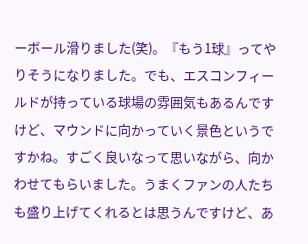ーボール滑りました(笑)。『もう1球』ってやりそうになりました。でも、エスコンフィールドが持っている球場の雰囲気もあるんですけど、マウンドに向かっていく景色というですかね。すごく良いなって思いながら、向かわせてもらいました。うまくファンの人たちも盛り上げてくれるとは思うんですけど、あ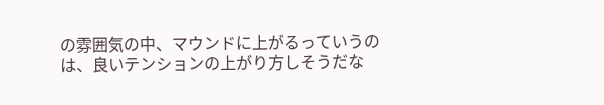の雰囲気の中、マウンドに上がるっていうのは、良いテンションの上がり方しそうだな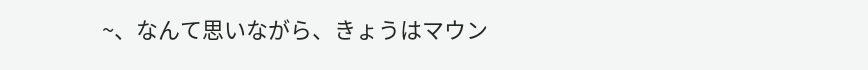~、なんて思いながら、きょうはマウン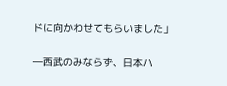ドに向かわせてもらいました」

―西武のみならず、日本ハ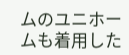ムのユニホームも着用した